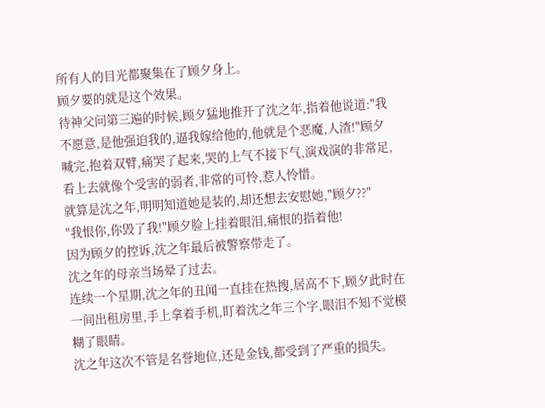所有人的目光都聚集在了顾夕身上。
顾夕要的就是这个效果。
待神父问第三遍的时候,顾夕猛地推开了沈之年,指着他说道:"我不愿意,是他强迫我的,逼我嫁给他的,他就是个恶魔,人渣!"顾夕喊完,抱着双臂,痛哭了起来,哭的上气不接下气,演戏演的非常足,看上去就像个受害的弱者,非常的可怜,惹人怜惜。
就算是沈之年,明明知道她是装的,却还想去安慰她,"顾夕??"
"我恨你,你毁了我!"顾夕脸上挂着眼泪,痛恨的指着他!
因为顾夕的控诉,沈之年最后被警察带走了。
沈之年的母亲当场晕了过去。
连续一个星期,沈之年的丑闻一直挂在热搜,居高不下,顾夕此时在一间出租房里,手上拿着手机,盯着沈之年三个字,眼泪不知不觉模糊了眼睛。
沈之年这次不管是名誉地位,还是金钱,都受到了严重的损失。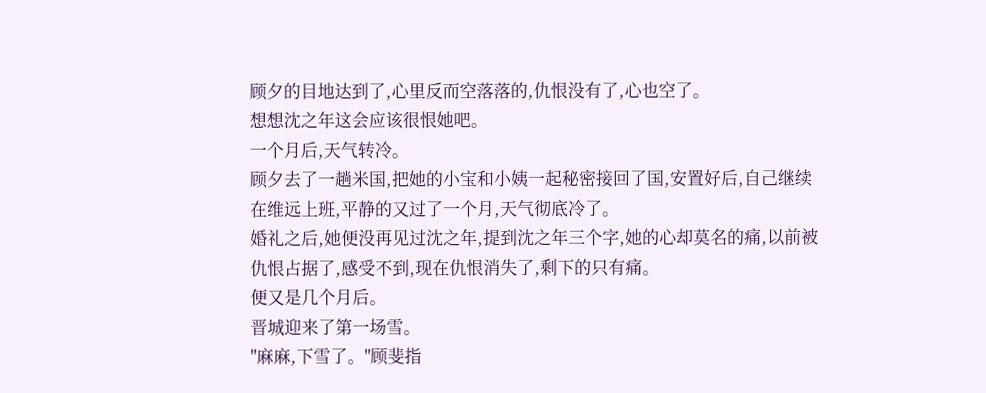顾夕的目地达到了,心里反而空落落的,仇恨没有了,心也空了。
想想沈之年这会应该很恨她吧。
一个月后,天气转冷。
顾夕去了一趟米国,把她的小宝和小姨一起秘密接回了国,安置好后,自己继续在维远上班,平静的又过了一个月,天气彻底冷了。
婚礼之后,她便没再见过沈之年,提到沈之年三个字,她的心却莫名的痛,以前被仇恨占据了,感受不到,现在仇恨消失了,剩下的只有痛。
便又是几个月后。
晋城迎来了第一场雪。
"麻麻,下雪了。"顾斐指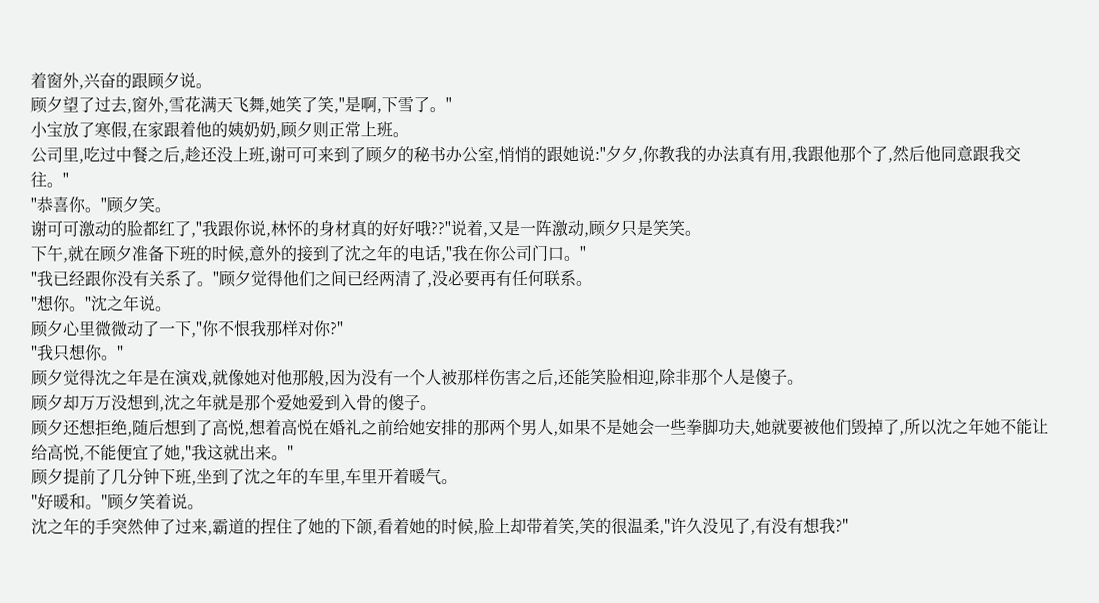着窗外,兴奋的跟顾夕说。
顾夕望了过去,窗外,雪花满天飞舞,她笑了笑,"是啊,下雪了。"
小宝放了寒假,在家跟着他的姨奶奶,顾夕则正常上班。
公司里,吃过中餐之后,趁还没上班,谢可可来到了顾夕的秘书办公室,悄悄的跟她说:"夕夕,你教我的办法真有用,我跟他那个了,然后他同意跟我交往。"
"恭喜你。"顾夕笑。
谢可可激动的脸都红了,"我跟你说,林怀的身材真的好好哦??"说着,又是一阵激动,顾夕只是笑笑。
下午,就在顾夕准备下班的时候,意外的接到了沈之年的电话,"我在你公司门口。"
"我已经跟你没有关系了。"顾夕觉得他们之间已经两清了,没必要再有任何联系。
"想你。"沈之年说。
顾夕心里微微动了一下,"你不恨我那样对你?"
"我只想你。"
顾夕觉得沈之年是在演戏,就像她对他那般,因为没有一个人被那样伤害之后,还能笑脸相迎,除非那个人是傻子。
顾夕却万万没想到,沈之年就是那个爱她爱到入骨的傻子。
顾夕还想拒绝,随后想到了高悦,想着高悦在婚礼之前给她安排的那两个男人,如果不是她会一些拳脚功夫,她就要被他们毁掉了,所以沈之年她不能让给高悦,不能便宜了她,"我这就出来。"
顾夕提前了几分钟下班,坐到了沈之年的车里,车里开着暖气。
"好暖和。"顾夕笑着说。
沈之年的手突然伸了过来,霸道的捏住了她的下颌,看着她的时候,脸上却带着笑,笑的很温柔,"许久没见了,有没有想我?"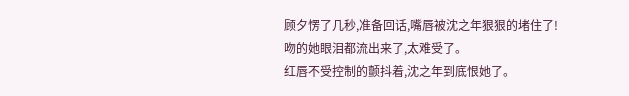顾夕愣了几秒,准备回话,嘴唇被沈之年狠狠的堵住了!
吻的她眼泪都流出来了,太难受了。
红唇不受控制的颤抖着,沈之年到底恨她了。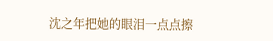沈之年把她的眼泪一点点擦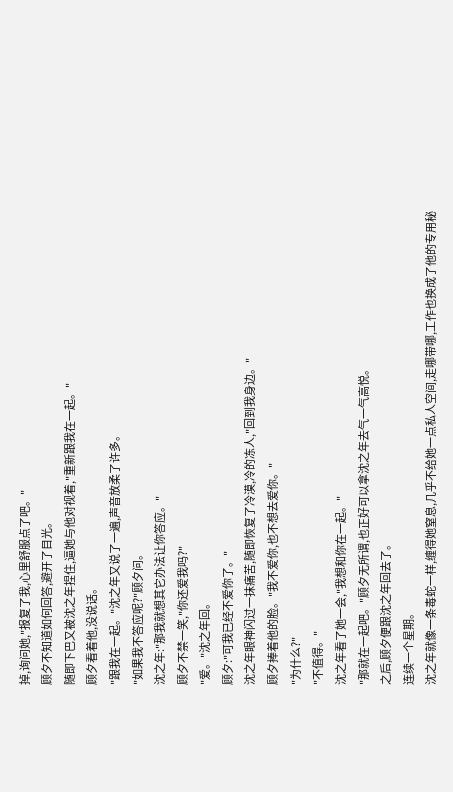掉,询问她,"报复了我,心里舒服点了吧。"
顾夕不知道如何回答,避开了目光。
随即下巴又被沈之年捏住,逼她与他对视着,"重新跟我在一起。"
顾夕看着他,没说话。
"跟我在一起。"沈之年又说了一遍,声音放柔了许多。
"如果我不答应呢?"顾夕问。
沈之年:"那我就想其它办法让你答应。"
顾夕不禁一笑,"你还爱我吗?"
"爱。"沈之年回。
顾夕:"可我已经不爱你了。"
沈之年眼神闪过一抹痛苦,随即恢复了冷漠,冷的冻人,"回到我身边。"
顾夕捧着他的脸。"我不爱你,也不想去爱你。"
"为什么?"
"不值得。"
沈之年看了她一会,"我想和你在一起。"
"那就在一起吧。"顾夕无所谓,也正好可以拿沈之年去气一气高悦。
之后,顾夕便跟沈之年回去了。
连续一个星期。
沈之年就像一条毒蛇一样,缠得她窒息,几乎不给她一点私人空间,走哪带哪,工作也换成了他的专用秘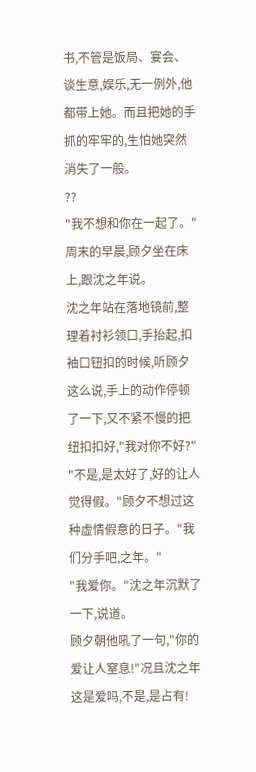书,不管是饭局、宴会、谈生意,娱乐,无一例外,他都带上她。而且把她的手抓的牢牢的,生怕她突然消失了一般。
??
"我不想和你在一起了。"周末的早晨,顾夕坐在床上,跟沈之年说。
沈之年站在落地镜前,整理着衬衫领口,手抬起,扣袖口钮扣的时候,听顾夕这么说,手上的动作停顿了一下,又不紧不慢的把纽扣扣好,"我对你不好?"
"不是,是太好了,好的让人觉得假。"顾夕不想过这种虚情假意的日子。"我们分手吧,之年。"
"我爱你。"沈之年沉默了一下,说道。
顾夕朝他吼了一句,"你的爱让人窒息!"况且沈之年这是爱吗,不是,是占有!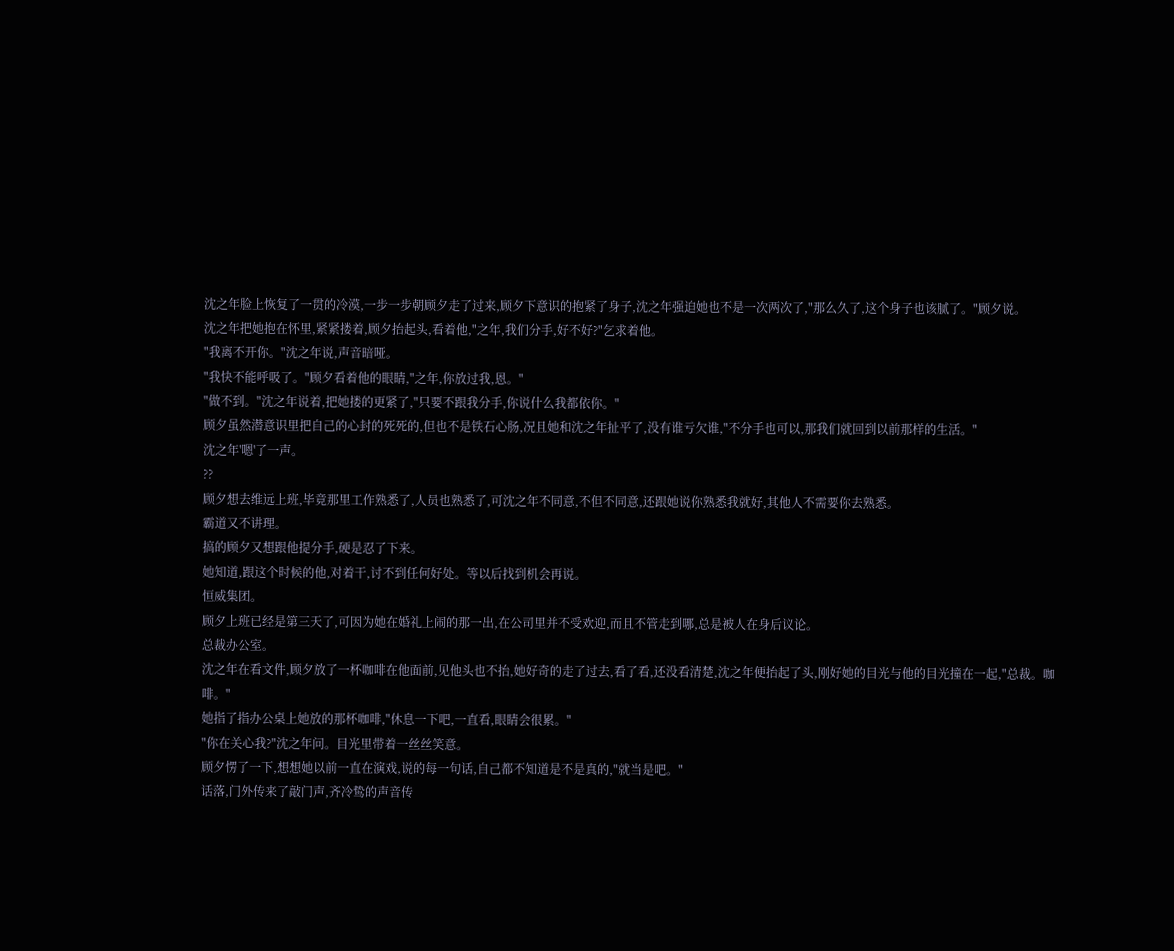沈之年脸上恢复了一贯的冷漠,一步一步朝顾夕走了过来,顾夕下意识的抱紧了身子,沈之年强迫她也不是一次两次了,"那么久了,这个身子也该腻了。"顾夕说。
沈之年把她抱在怀里,紧紧搂着,顾夕抬起头,看着他,"之年,我们分手,好不好?"乞求着他。
"我离不开你。"沈之年说,声音暗哑。
"我快不能呼吸了。"顾夕看着他的眼睛,"之年,你放过我,恩。"
"做不到。"沈之年说着,把她搂的更紧了,"只要不跟我分手,你说什么我都依你。"
顾夕虽然潜意识里把自己的心封的死死的,但也不是铁石心肠,况且她和沈之年扯平了,没有谁亏欠谁,"不分手也可以,那我们就回到以前那样的生活。"
沈之年'嗯'了一声。
??
顾夕想去维远上班,毕竟那里工作熟悉了,人员也熟悉了,可沈之年不同意,不但不同意,还跟她说你熟悉我就好,其他人不需要你去熟悉。
霸道又不讲理。
搞的顾夕又想跟他提分手,硬是忍了下来。
她知道,跟这个时候的他,对着干,讨不到任何好处。等以后找到机会再说。
恒威集团。
顾夕上班已经是第三天了,可因为她在婚礼上闹的那一出,在公司里并不受欢迎,而且不管走到哪,总是被人在身后议论。
总裁办公室。
沈之年在看文件,顾夕放了一杯咖啡在他面前,见他头也不抬,她好奇的走了过去,看了看,还没看清楚,沈之年便抬起了头,刚好她的目光与他的目光撞在一起,"总裁。咖啡。"
她指了指办公桌上她放的那杯咖啡,"休息一下吧,一直看,眼睛会很累。"
"你在关心我?"沈之年问。目光里带着一丝丝笑意。
顾夕愣了一下,想想她以前一直在演戏,说的每一句话,自己都不知道是不是真的,"就当是吧。"
话落,门外传来了敲门声,齐冷鸷的声音传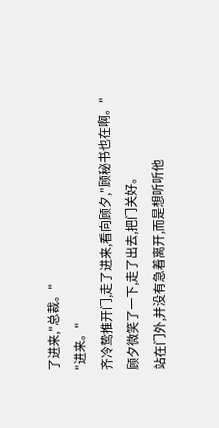了进来,"总裁。"
"进来。"
齐冷鸷推开门,走了进来,看向顾夕,"顾秘书也在啊。"
顾夕微笑了一下,走了出去,把门关好。
站在门外,并没有急着离开,而是想听听他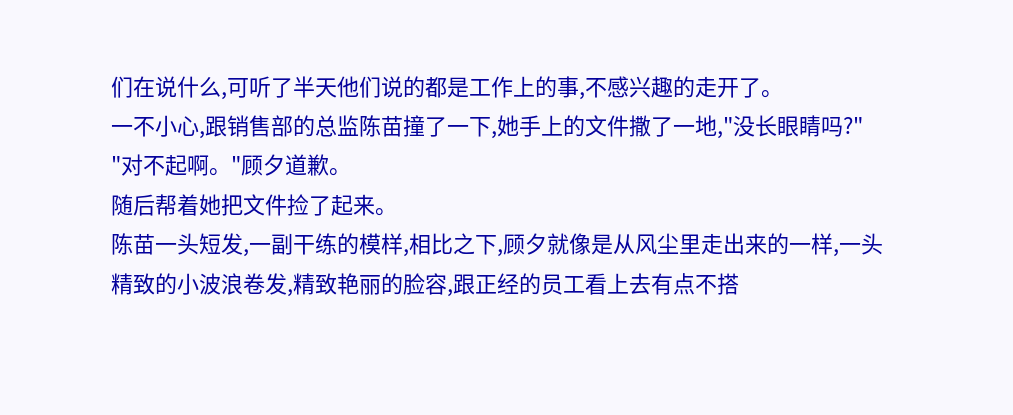们在说什么,可听了半天他们说的都是工作上的事,不感兴趣的走开了。
一不小心,跟销售部的总监陈苗撞了一下,她手上的文件撒了一地,"没长眼睛吗?"
"对不起啊。"顾夕道歉。
随后帮着她把文件捡了起来。
陈苗一头短发,一副干练的模样,相比之下,顾夕就像是从风尘里走出来的一样,一头精致的小波浪卷发,精致艳丽的脸容,跟正经的员工看上去有点不搭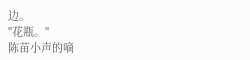边。
"花瓶。"
陈苗小声的嘀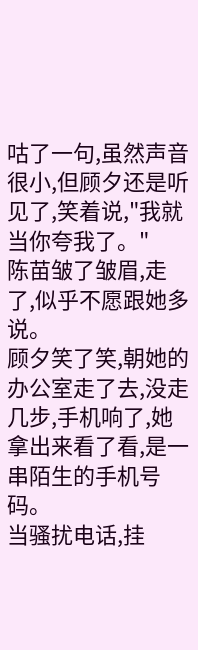咕了一句,虽然声音很小,但顾夕还是听见了,笑着说,"我就当你夸我了。"
陈苗皱了皱眉,走了,似乎不愿跟她多说。
顾夕笑了笑,朝她的办公室走了去,没走几步,手机响了,她拿出来看了看,是一串陌生的手机号码。
当骚扰电话,挂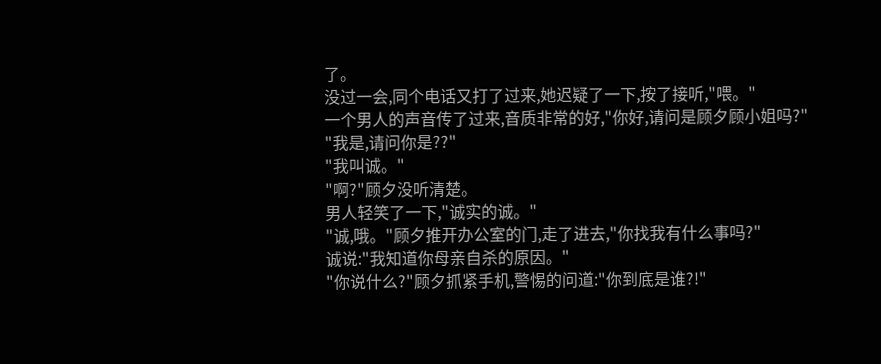了。
没过一会,同个电话又打了过来,她迟疑了一下,按了接听,"喂。"
一个男人的声音传了过来,音质非常的好,"你好,请问是顾夕顾小姐吗?"
"我是,请问你是??"
"我叫诚。"
"啊?"顾夕没听清楚。
男人轻笑了一下,"诚实的诚。"
"诚,哦。"顾夕推开办公室的门,走了进去,"你找我有什么事吗?"
诚说:"我知道你母亲自杀的原因。"
"你说什么?"顾夕抓紧手机,警惕的问道:"你到底是谁?!"